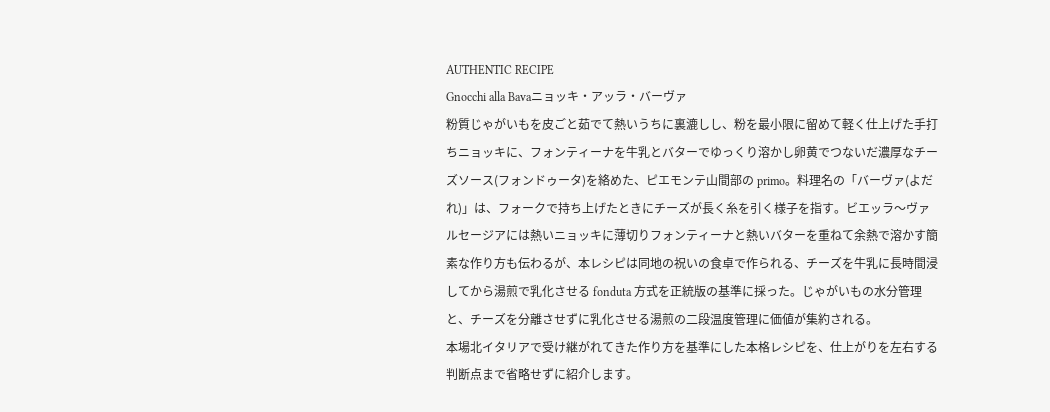AUTHENTIC RECIPE
Gnocchi alla Bavaニョッキ・アッラ・バーヴァ
粉質じゃがいもを皮ごと茹でて熱いうちに裏漉しし、粉を最小限に留めて軽く仕上げた手打ちニョッキに、フォンティーナを牛乳とバターでゆっくり溶かし卵黄でつないだ濃厚なチーズソース(フォンドゥータ)を絡めた、ピエモンテ山間部の primo。料理名の「バーヴァ(よだれ)」は、フォークで持ち上げたときにチーズが長く糸を引く様子を指す。ビエッラ〜ヴァルセージアには熱いニョッキに薄切りフォンティーナと熱いバターを重ねて余熱で溶かす簡素な作り方も伝わるが、本レシピは同地の祝いの食卓で作られる、チーズを牛乳に長時間浸してから湯煎で乳化させる fonduta 方式を正統版の基準に採った。じゃがいもの水分管理と、チーズを分離させずに乳化させる湯煎の二段温度管理に価値が集約される。
本場北イタリアで受け継がれてきた作り方を基準にした本格レシピを、仕上がりを左右する判断点まで省略せずに紹介します。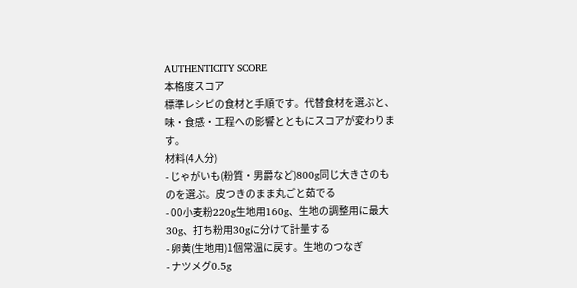AUTHENTICITY SCORE
本格度スコア
標準レシピの食材と手順です。代替食材を選ぶと、味・食感・工程への影響とともにスコアが変わります。
材料(4人分)
- じゃがいも(粉質・男爵など)800g同じ大きさのものを選ぶ。皮つきのまま丸ごと茹でる
- 00小麦粉220g生地用160g、生地の調整用に最大30g、打ち粉用30gに分けて計量する
- 卵黄(生地用)1個常温に戻す。生地のつなぎ
- ナツメグ0.5g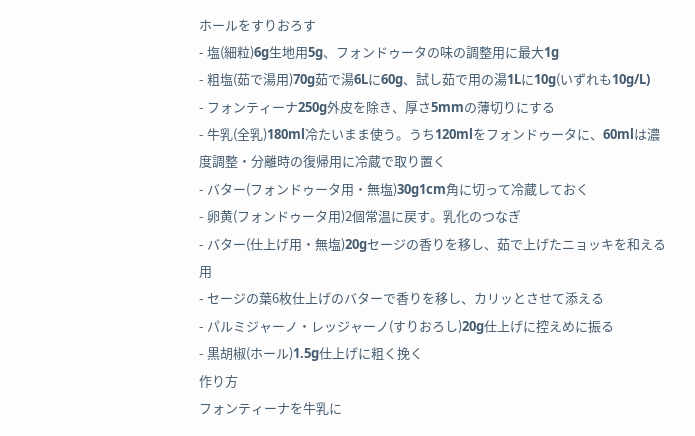ホールをすりおろす
- 塩(細粒)6g生地用5g、フォンドゥータの味の調整用に最大1g
- 粗塩(茹で湯用)70g茹で湯6Lに60g、試し茹で用の湯1Lに10g(いずれも10g/L)
- フォンティーナ250g外皮を除き、厚さ5mmの薄切りにする
- 牛乳(全乳)180ml冷たいまま使う。うち120mlをフォンドゥータに、60mlは濃度調整・分離時の復帰用に冷蔵で取り置く
- バター(フォンドゥータ用・無塩)30g1cm角に切って冷蔵しておく
- 卵黄(フォンドゥータ用)2個常温に戻す。乳化のつなぎ
- バター(仕上げ用・無塩)20gセージの香りを移し、茹で上げたニョッキを和える用
- セージの葉6枚仕上げのバターで香りを移し、カリッとさせて添える
- パルミジャーノ・レッジャーノ(すりおろし)20g仕上げに控えめに振る
- 黒胡椒(ホール)1.5g仕上げに粗く挽く
作り方
フォンティーナを牛乳に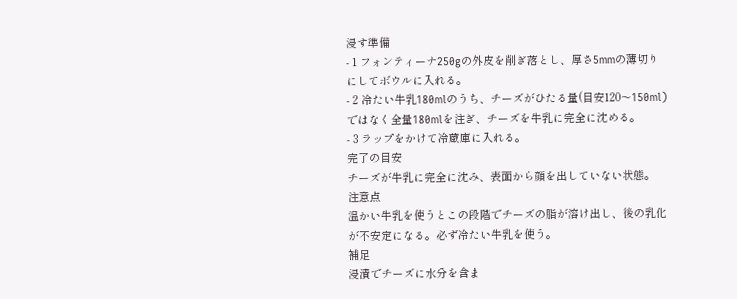浸す準備
- 1 フォンティーナ250gの外皮を削ぎ落とし、厚さ5mmの薄切りにしてボウルに入れる。
- 2 冷たい牛乳180mlのうち、チーズがひたる量(目安120〜150ml)ではなく全量180mlを注ぎ、チーズを牛乳に完全に沈める。
- 3 ラップをかけて冷蔵庫に入れる。
完了の目安
チーズが牛乳に完全に沈み、表面から顔を出していない状態。
注意点
温かい牛乳を使うとこの段階でチーズの脂が溶け出し、後の乳化が不安定になる。必ず冷たい牛乳を使う。
補足
浸漬でチーズに水分を含ま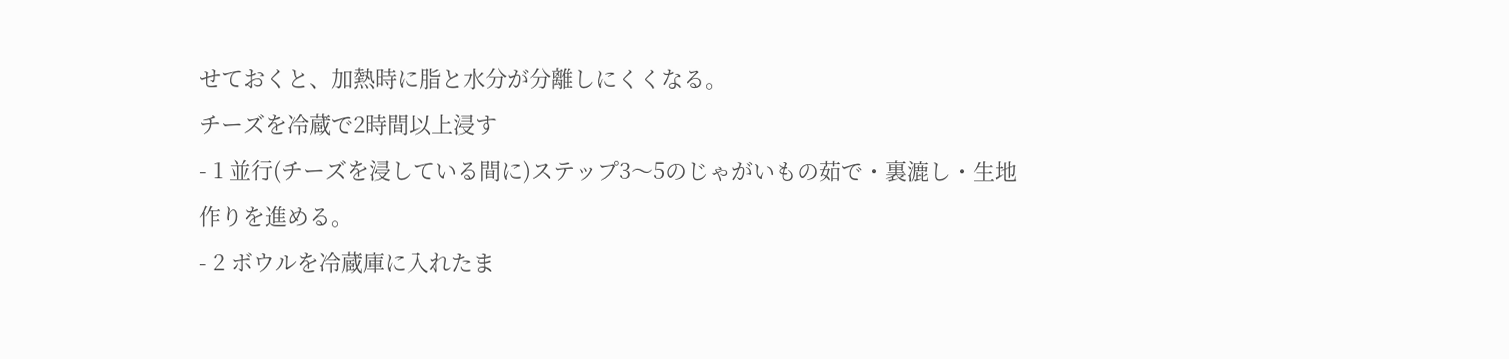せておくと、加熱時に脂と水分が分離しにくくなる。
チーズを冷蔵で2時間以上浸す
- 1 並行(チーズを浸している間に)ステップ3〜5のじゃがいもの茹で・裏漉し・生地作りを進める。
- 2 ボウルを冷蔵庫に入れたま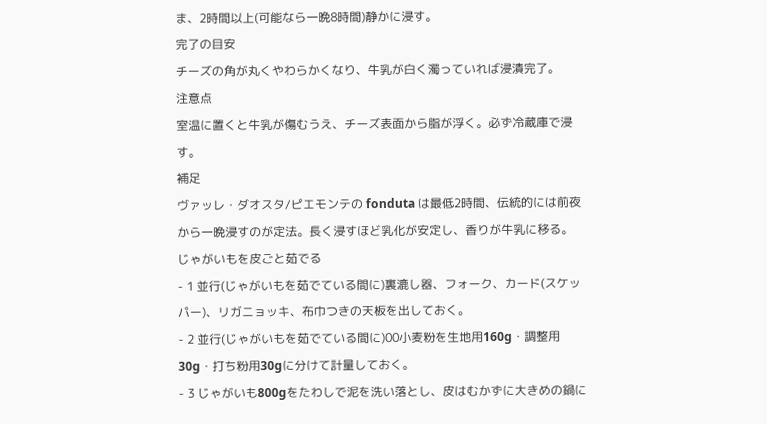ま、2時間以上(可能なら一晩8時間)静かに浸す。
完了の目安
チーズの角が丸くやわらかくなり、牛乳が白く濁っていれば浸漬完了。
注意点
室温に置くと牛乳が傷むうえ、チーズ表面から脂が浮く。必ず冷蔵庫で浸す。
補足
ヴァッレ・ダオスタ/ピエモンテの fonduta は最低2時間、伝統的には前夜から一晩浸すのが定法。長く浸すほど乳化が安定し、香りが牛乳に移る。
じゃがいもを皮ごと茹でる
- 1 並行(じゃがいもを茹でている間に)裏漉し器、フォーク、カード(スケッパー)、リガニョッキ、布巾つきの天板を出しておく。
- 2 並行(じゃがいもを茹でている間に)00小麦粉を生地用160g・調整用30g・打ち粉用30gに分けて計量しておく。
- 3 じゃがいも800gをたわしで泥を洗い落とし、皮はむかずに大きめの鍋に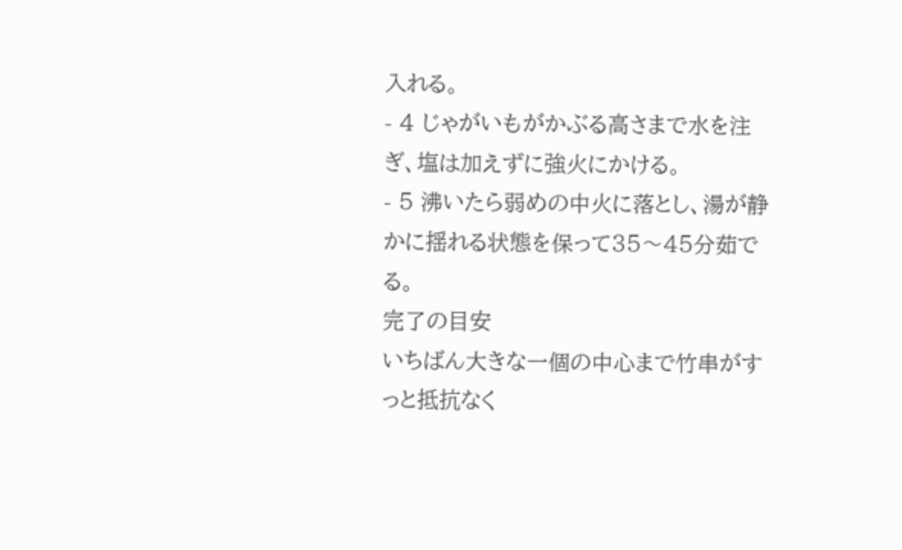入れる。
- 4 じゃがいもがかぶる高さまで水を注ぎ、塩は加えずに強火にかける。
- 5 沸いたら弱めの中火に落とし、湯が静かに揺れる状態を保って35〜45分茹でる。
完了の目安
いちばん大きな一個の中心まで竹串がすっと抵抗なく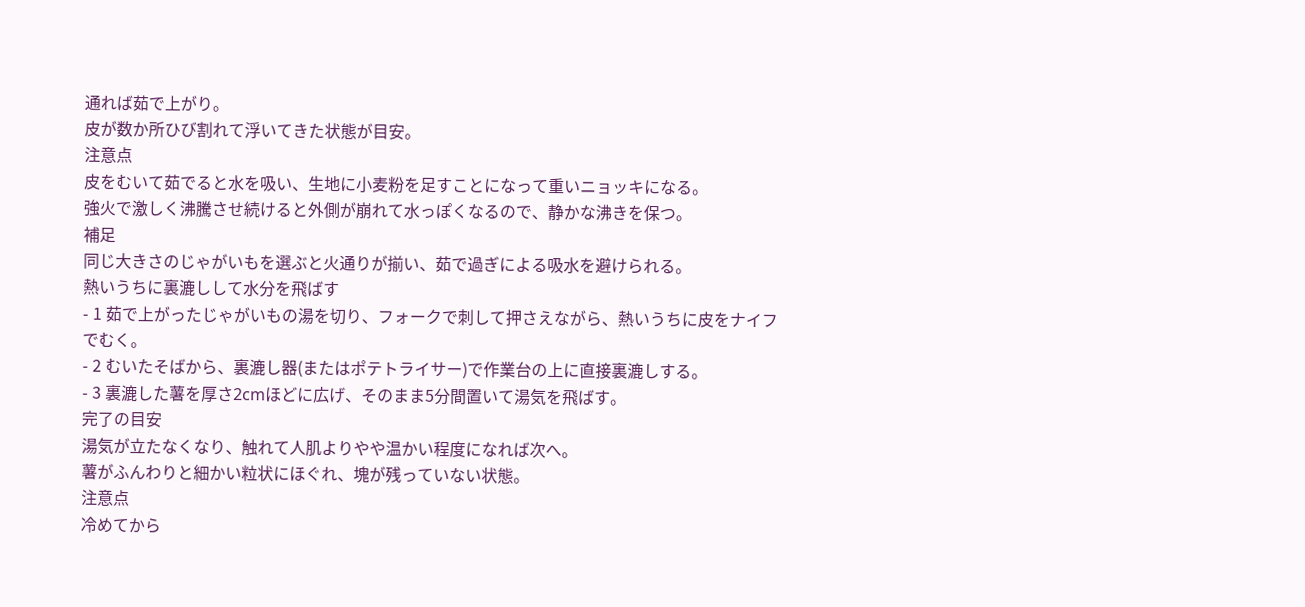通れば茹で上がり。
皮が数か所ひび割れて浮いてきた状態が目安。
注意点
皮をむいて茹でると水を吸い、生地に小麦粉を足すことになって重いニョッキになる。
強火で激しく沸騰させ続けると外側が崩れて水っぽくなるので、静かな沸きを保つ。
補足
同じ大きさのじゃがいもを選ぶと火通りが揃い、茹で過ぎによる吸水を避けられる。
熱いうちに裏漉しして水分を飛ばす
- 1 茹で上がったじゃがいもの湯を切り、フォークで刺して押さえながら、熱いうちに皮をナイフでむく。
- 2 むいたそばから、裏漉し器(またはポテトライサー)で作業台の上に直接裏漉しする。
- 3 裏漉した薯を厚さ2cmほどに広げ、そのまま5分間置いて湯気を飛ばす。
完了の目安
湯気が立たなくなり、触れて人肌よりやや温かい程度になれば次へ。
薯がふんわりと細かい粒状にほぐれ、塊が残っていない状態。
注意点
冷めてから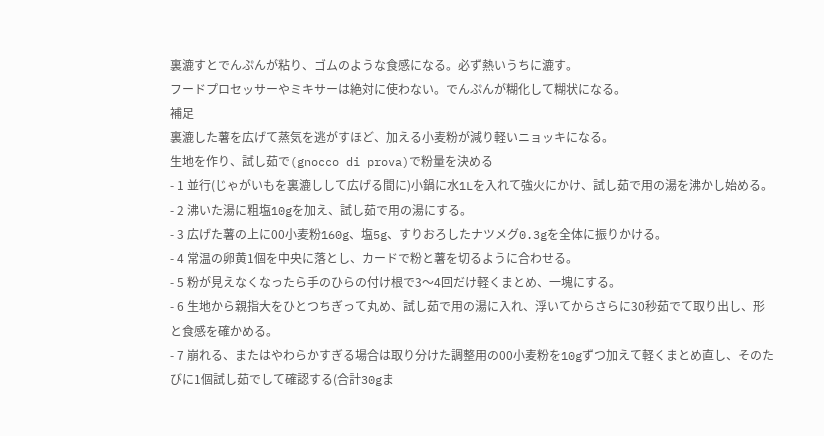裏漉すとでんぷんが粘り、ゴムのような食感になる。必ず熱いうちに漉す。
フードプロセッサーやミキサーは絶対に使わない。でんぷんが糊化して糊状になる。
補足
裏漉した薯を広げて蒸気を逃がすほど、加える小麦粉が減り軽いニョッキになる。
生地を作り、試し茹で(gnocco di prova)で粉量を決める
- 1 並行(じゃがいもを裏漉しして広げる間に)小鍋に水1Lを入れて強火にかけ、試し茹で用の湯を沸かし始める。
- 2 沸いた湯に粗塩10gを加え、試し茹で用の湯にする。
- 3 広げた薯の上に00小麦粉160g、塩5g、すりおろしたナツメグ0.3gを全体に振りかける。
- 4 常温の卵黄1個を中央に落とし、カードで粉と薯を切るように合わせる。
- 5 粉が見えなくなったら手のひらの付け根で3〜4回だけ軽くまとめ、一塊にする。
- 6 生地から親指大をひとつちぎって丸め、試し茹で用の湯に入れ、浮いてからさらに30秒茹でて取り出し、形と食感を確かめる。
- 7 崩れる、またはやわらかすぎる場合は取り分けた調整用の00小麦粉を10gずつ加えて軽くまとめ直し、そのたびに1個試し茹でして確認する(合計30gま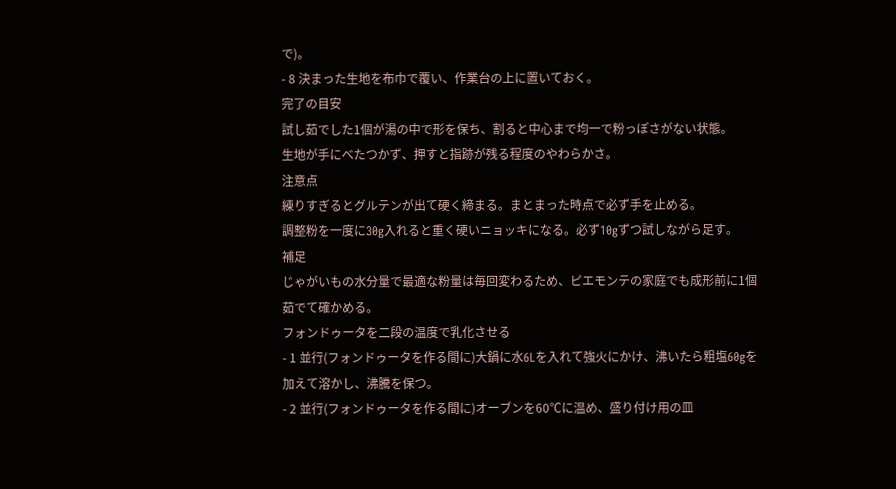で)。
- 8 決まった生地を布巾で覆い、作業台の上に置いておく。
完了の目安
試し茹でした1個が湯の中で形を保ち、割ると中心まで均一で粉っぽさがない状態。
生地が手にべたつかず、押すと指跡が残る程度のやわらかさ。
注意点
練りすぎるとグルテンが出て硬く締まる。まとまった時点で必ず手を止める。
調整粉を一度に30g入れると重く硬いニョッキになる。必ず10gずつ試しながら足す。
補足
じゃがいもの水分量で最適な粉量は毎回変わるため、ピエモンテの家庭でも成形前に1個茹でて確かめる。
フォンドゥータを二段の温度で乳化させる
- 1 並行(フォンドゥータを作る間に)大鍋に水6Lを入れて強火にかけ、沸いたら粗塩60gを加えて溶かし、沸騰を保つ。
- 2 並行(フォンドゥータを作る間に)オーブンを60℃に温め、盛り付け用の皿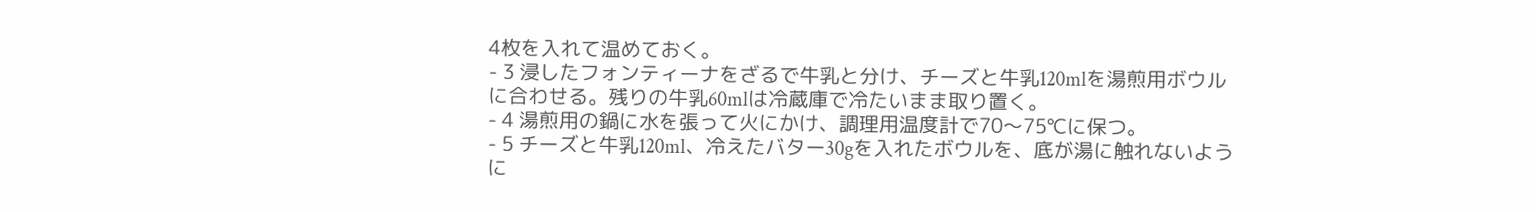4枚を入れて温めておく。
- 3 浸したフォンティーナをざるで牛乳と分け、チーズと牛乳120mlを湯煎用ボウルに合わせる。残りの牛乳60mlは冷蔵庫で冷たいまま取り置く。
- 4 湯煎用の鍋に水を張って火にかけ、調理用温度計で70〜75℃に保つ。
- 5 チーズと牛乳120ml、冷えたバター30gを入れたボウルを、底が湯に触れないように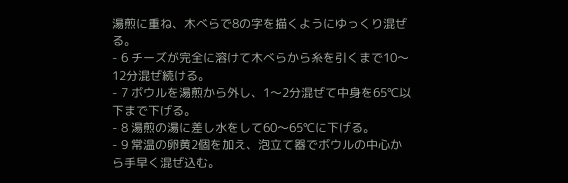湯煎に重ね、木べらで8の字を描くようにゆっくり混ぜる。
- 6 チーズが完全に溶けて木べらから糸を引くまで10〜12分混ぜ続ける。
- 7 ボウルを湯煎から外し、1〜2分混ぜて中身を65℃以下まで下げる。
- 8 湯煎の湯に差し水をして60〜65℃に下げる。
- 9 常温の卵黄2個を加え、泡立て器でボウルの中心から手早く混ぜ込む。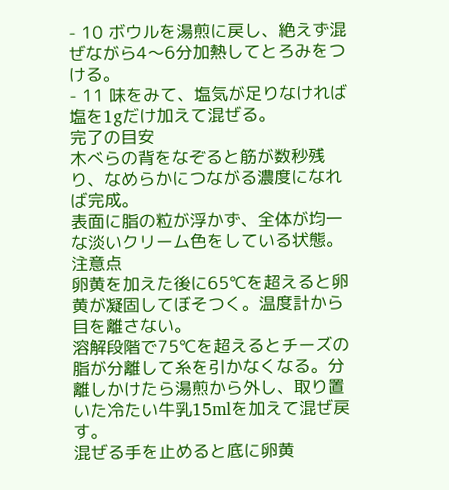- 10 ボウルを湯煎に戻し、絶えず混ぜながら4〜6分加熱してとろみをつける。
- 11 味をみて、塩気が足りなければ塩を1gだけ加えて混ぜる。
完了の目安
木べらの背をなぞると筋が数秒残り、なめらかにつながる濃度になれば完成。
表面に脂の粒が浮かず、全体が均一な淡いクリーム色をしている状態。
注意点
卵黄を加えた後に65℃を超えると卵黄が凝固してぼそつく。温度計から目を離さない。
溶解段階で75℃を超えるとチーズの脂が分離して糸を引かなくなる。分離しかけたら湯煎から外し、取り置いた冷たい牛乳15mlを加えて混ぜ戻す。
混ぜる手を止めると底に卵黄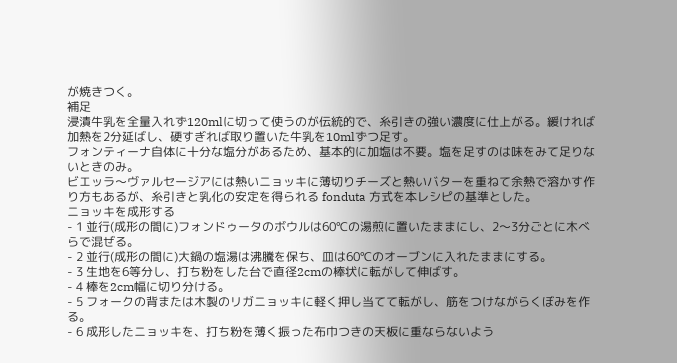が焼きつく。
補足
浸漬牛乳を全量入れず120mlに切って使うのが伝統的で、糸引きの強い濃度に仕上がる。緩ければ加熱を2分延ばし、硬すぎれば取り置いた牛乳を10mlずつ足す。
フォンティーナ自体に十分な塩分があるため、基本的に加塩は不要。塩を足すのは味をみて足りないときのみ。
ビエッラ〜ヴァルセージアには熱いニョッキに薄切りチーズと熱いバターを重ねて余熱で溶かす作り方もあるが、糸引きと乳化の安定を得られる fonduta 方式を本レシピの基準とした。
ニョッキを成形する
- 1 並行(成形の間に)フォンドゥータのボウルは60℃の湯煎に置いたままにし、2〜3分ごとに木べらで混ぜる。
- 2 並行(成形の間に)大鍋の塩湯は沸騰を保ち、皿は60℃のオーブンに入れたままにする。
- 3 生地を6等分し、打ち粉をした台で直径2cmの棒状に転がして伸ばす。
- 4 棒を2cm幅に切り分ける。
- 5 フォークの背または木製のリガニョッキに軽く押し当てて転がし、筋をつけながらくぼみを作る。
- 6 成形したニョッキを、打ち粉を薄く振った布巾つきの天板に重ならないよう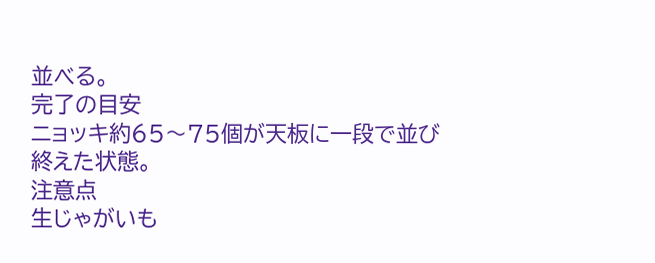並べる。
完了の目安
ニョッキ約65〜75個が天板に一段で並び終えた状態。
注意点
生じゃがいも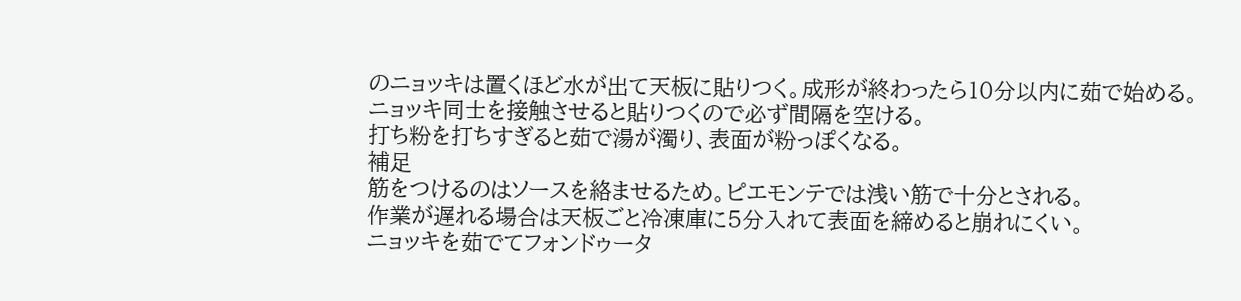のニョッキは置くほど水が出て天板に貼りつく。成形が終わったら10分以内に茹で始める。
ニョッキ同士を接触させると貼りつくので必ず間隔を空ける。
打ち粉を打ちすぎると茹で湯が濁り、表面が粉っぽくなる。
補足
筋をつけるのはソースを絡ませるため。ピエモンテでは浅い筋で十分とされる。
作業が遅れる場合は天板ごと冷凍庫に5分入れて表面を締めると崩れにくい。
ニョッキを茹でてフォンドゥータ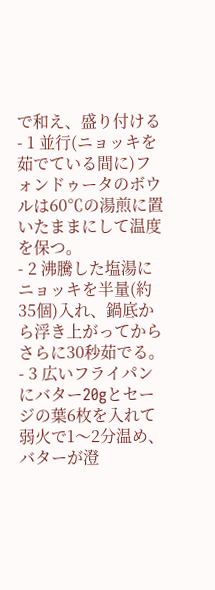で和え、盛り付ける
- 1 並行(ニョッキを茹でている間に)フォンドゥータのボウルは60℃の湯煎に置いたままにして温度を保つ。
- 2 沸騰した塩湯にニョッキを半量(約35個)入れ、鍋底から浮き上がってからさらに30秒茹でる。
- 3 広いフライパンにバター20gとセージの葉6枚を入れて弱火で1〜2分温め、バターが澄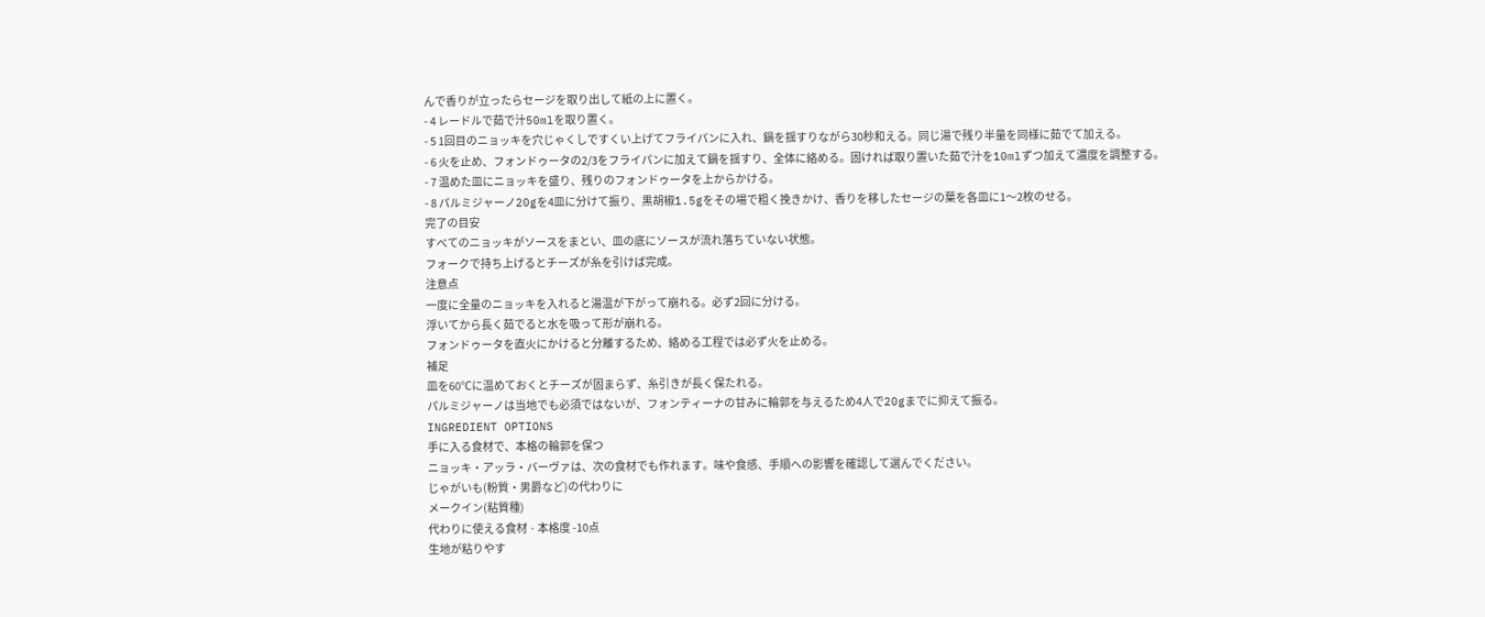んで香りが立ったらセージを取り出して紙の上に置く。
- 4 レードルで茹で汁50mlを取り置く。
- 5 1回目のニョッキを穴じゃくしですくい上げてフライパンに入れ、鍋を揺すりながら30秒和える。同じ湯で残り半量を同様に茹でて加える。
- 6 火を止め、フォンドゥータの2/3をフライパンに加えて鍋を揺すり、全体に絡める。固ければ取り置いた茹で汁を10mlずつ加えて濃度を調整する。
- 7 温めた皿にニョッキを盛り、残りのフォンドゥータを上からかける。
- 8 パルミジャーノ20gを4皿に分けて振り、黒胡椒1.5gをその場で粗く挽きかけ、香りを移したセージの葉を各皿に1〜2枚のせる。
完了の目安
すべてのニョッキがソースをまとい、皿の底にソースが流れ落ちていない状態。
フォークで持ち上げるとチーズが糸を引けば完成。
注意点
一度に全量のニョッキを入れると湯温が下がって崩れる。必ず2回に分ける。
浮いてから長く茹でると水を吸って形が崩れる。
フォンドゥータを直火にかけると分離するため、絡める工程では必ず火を止める。
補足
皿を60℃に温めておくとチーズが固まらず、糸引きが長く保たれる。
パルミジャーノは当地でも必須ではないが、フォンティーナの甘みに輪郭を与えるため4人で20gまでに抑えて振る。
INGREDIENT OPTIONS
手に入る食材で、本格の輪郭を保つ
ニョッキ・アッラ・バーヴァは、次の食材でも作れます。味や食感、手順への影響を確認して選んでください。
じゃがいも(粉質・男爵など)の代わりに
メークイン(粘質種)
代わりに使える食材 · 本格度 -10点
生地が粘りやす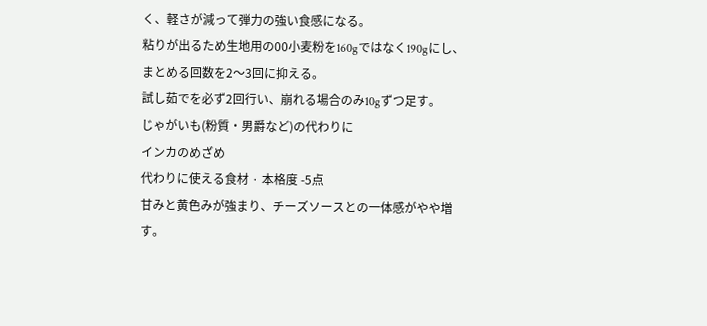く、軽さが減って弾力の強い食感になる。
粘りが出るため生地用の00小麦粉を160gではなく190gにし、まとめる回数を2〜3回に抑える。
試し茹でを必ず2回行い、崩れる場合のみ10gずつ足す。
じゃがいも(粉質・男爵など)の代わりに
インカのめざめ
代わりに使える食材 · 本格度 -5点
甘みと黄色みが強まり、チーズソースとの一体感がやや増す。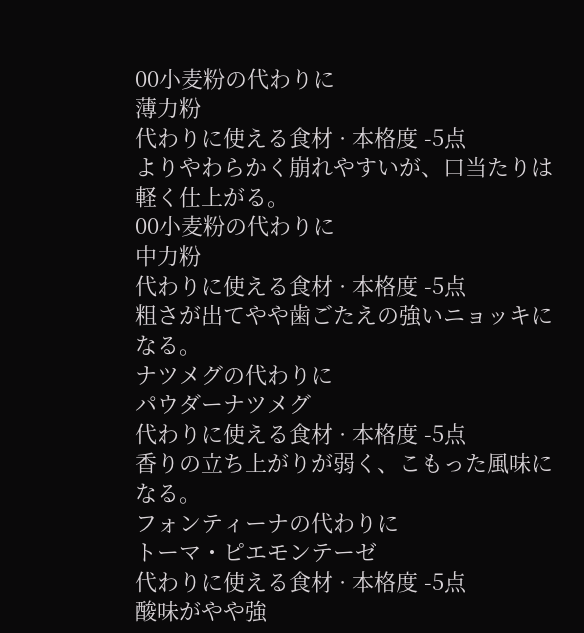00小麦粉の代わりに
薄力粉
代わりに使える食材 · 本格度 -5点
よりやわらかく崩れやすいが、口当たりは軽く仕上がる。
00小麦粉の代わりに
中力粉
代わりに使える食材 · 本格度 -5点
粗さが出てやや歯ごたえの強いニョッキになる。
ナツメグの代わりに
パウダーナツメグ
代わりに使える食材 · 本格度 -5点
香りの立ち上がりが弱く、こもった風味になる。
フォンティーナの代わりに
トーマ・ピエモンテーゼ
代わりに使える食材 · 本格度 -5点
酸味がやや強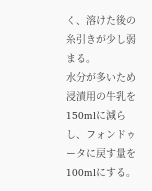く、溶けた後の糸引きが少し弱まる。
水分が多いため浸漬用の牛乳を150mlに減らし、フォンドゥータに戻す量を100mlにする。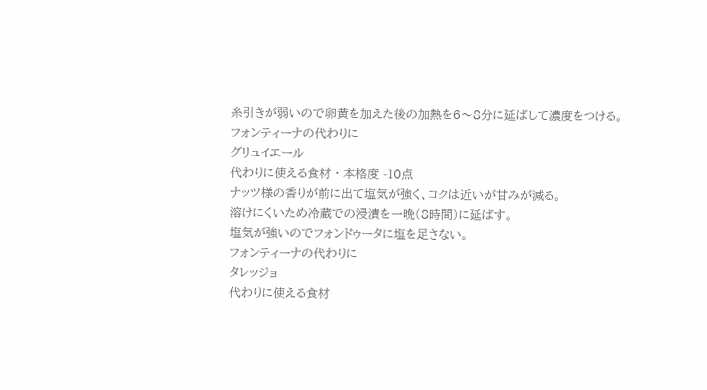糸引きが弱いので卵黄を加えた後の加熱を6〜8分に延ばして濃度をつける。
フォンティーナの代わりに
グリュイエール
代わりに使える食材 · 本格度 -10点
ナッツ様の香りが前に出て塩気が強く、コクは近いが甘みが減る。
溶けにくいため冷蔵での浸漬を一晩(8時間)に延ばす。
塩気が強いのでフォンドゥータに塩を足さない。
フォンティーナの代わりに
タレッジョ
代わりに使える食材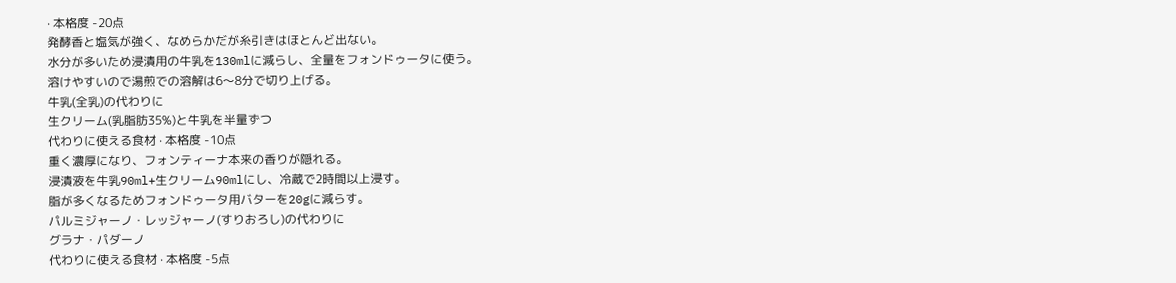· 本格度 -20点
発酵香と塩気が強く、なめらかだが糸引きはほとんど出ない。
水分が多いため浸漬用の牛乳を130mlに減らし、全量をフォンドゥータに使う。
溶けやすいので湯煎での溶解は6〜8分で切り上げる。
牛乳(全乳)の代わりに
生クリーム(乳脂肪35%)と牛乳を半量ずつ
代わりに使える食材 · 本格度 -10点
重く濃厚になり、フォンティーナ本来の香りが隠れる。
浸漬液を牛乳90ml+生クリーム90mlにし、冷蔵で2時間以上浸す。
脂が多くなるためフォンドゥータ用バターを20gに減らす。
パルミジャーノ・レッジャーノ(すりおろし)の代わりに
グラナ・パダーノ
代わりに使える食材 · 本格度 -5点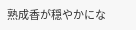熟成香が穏やかにな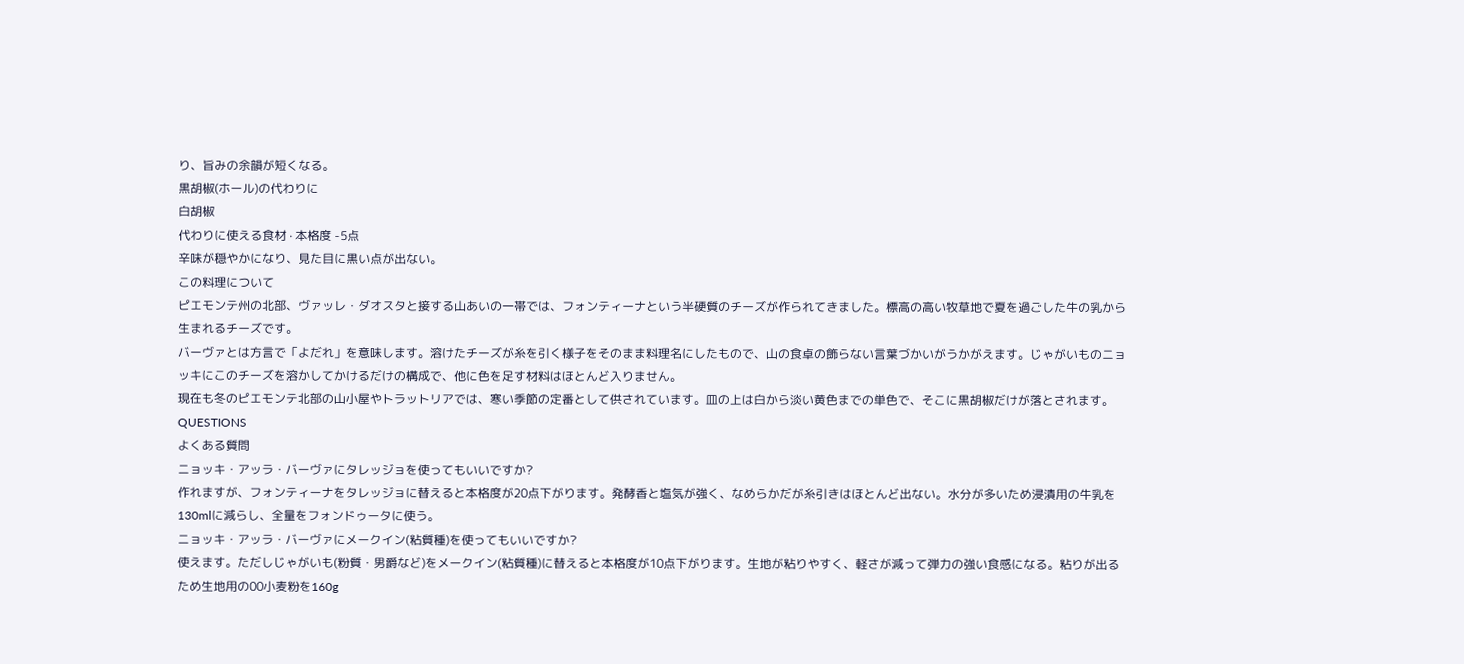り、旨みの余韻が短くなる。
黒胡椒(ホール)の代わりに
白胡椒
代わりに使える食材 · 本格度 -5点
辛味が穏やかになり、見た目に黒い点が出ない。
この料理について
ピエモンテ州の北部、ヴァッレ・ダオスタと接する山あいの一帯では、フォンティーナという半硬質のチーズが作られてきました。標高の高い牧草地で夏を過ごした牛の乳から生まれるチーズです。
バーヴァとは方言で「よだれ」を意味します。溶けたチーズが糸を引く様子をそのまま料理名にしたもので、山の食卓の飾らない言葉づかいがうかがえます。じゃがいものニョッキにこのチーズを溶かしてかけるだけの構成で、他に色を足す材料はほとんど入りません。
現在も冬のピエモンテ北部の山小屋やトラットリアでは、寒い季節の定番として供されています。皿の上は白から淡い黄色までの単色で、そこに黒胡椒だけが落とされます。
QUESTIONS
よくある質問
ニョッキ・アッラ・バーヴァにタレッジョを使ってもいいですか?
作れますが、フォンティーナをタレッジョに替えると本格度が20点下がります。発酵香と塩気が強く、なめらかだが糸引きはほとんど出ない。水分が多いため浸漬用の牛乳を130mlに減らし、全量をフォンドゥータに使う。
ニョッキ・アッラ・バーヴァにメークイン(粘質種)を使ってもいいですか?
使えます。ただしじゃがいも(粉質・男爵など)をメークイン(粘質種)に替えると本格度が10点下がります。生地が粘りやすく、軽さが減って弾力の強い食感になる。粘りが出るため生地用の00小麦粉を160g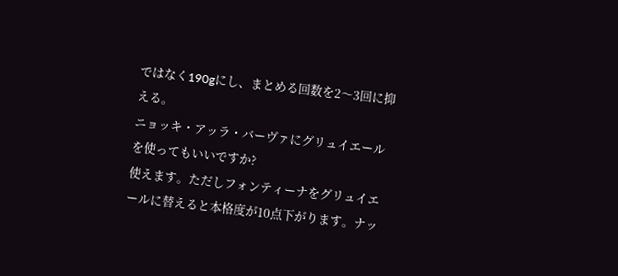ではなく190gにし、まとめる回数を2〜3回に抑える。
ニョッキ・アッラ・バーヴァにグリュイエールを使ってもいいですか?
使えます。ただしフォンティーナをグリュイエールに替えると本格度が10点下がります。ナッ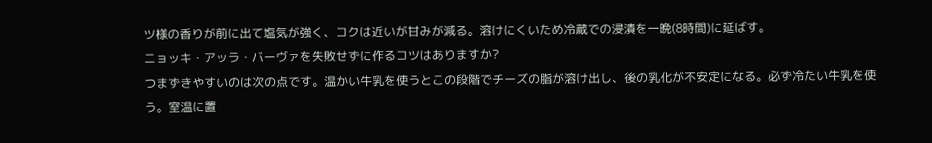ツ様の香りが前に出て塩気が強く、コクは近いが甘みが減る。溶けにくいため冷蔵での浸漬を一晩(8時間)に延ばす。
ニョッキ・アッラ・バーヴァを失敗せずに作るコツはありますか?
つまずきやすいのは次の点です。温かい牛乳を使うとこの段階でチーズの脂が溶け出し、後の乳化が不安定になる。必ず冷たい牛乳を使う。室温に置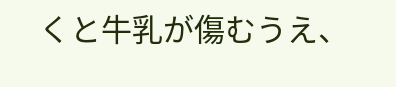くと牛乳が傷むうえ、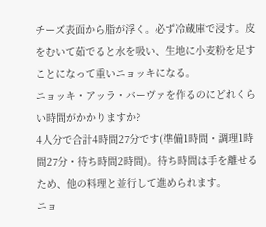チーズ表面から脂が浮く。必ず冷蔵庫で浸す。皮をむいて茹でると水を吸い、生地に小麦粉を足すことになって重いニョッキになる。
ニョッキ・アッラ・バーヴァを作るのにどれくらい時間がかかりますか?
4人分で合計4時間27分です(準備1時間・調理1時間27分・待ち時間2時間)。待ち時間は手を離せるため、他の料理と並行して進められます。
ニョ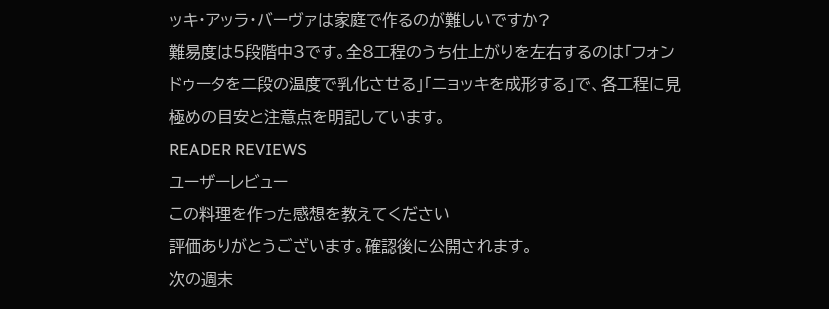ッキ・アッラ・バーヴァは家庭で作るのが難しいですか?
難易度は5段階中3です。全8工程のうち仕上がりを左右するのは「フォンドゥータを二段の温度で乳化させる」「ニョッキを成形する」で、各工程に見極めの目安と注意点を明記しています。
READER REVIEWS
ユーザーレビュー
この料理を作った感想を教えてください
評価ありがとうございます。確認後に公開されます。
次の週末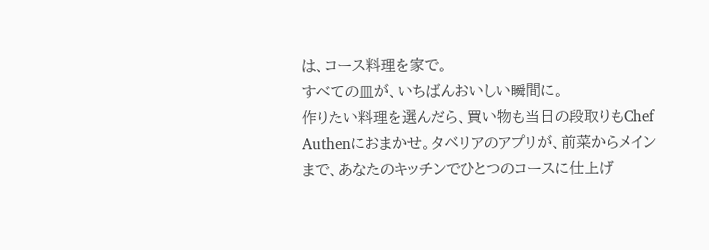は、コース料理を家で。
すべての皿が、いちばんおいしい瞬間に。
作りたい料理を選んだら、買い物も当日の段取りもChef Authenにおまかせ。タベリアのアプリが、前菜からメインまで、あなたのキッチンでひとつのコースに仕上げ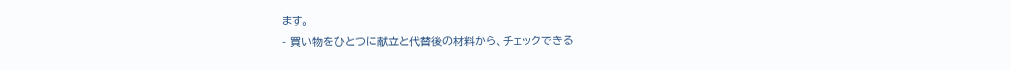ます。
- 買い物をひとつに献立と代替後の材料から、チェックできる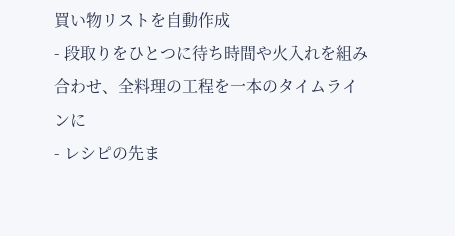買い物リストを自動作成
- 段取りをひとつに待ち時間や火入れを組み合わせ、全料理の工程を一本のタイムラインに
- レシピの先ま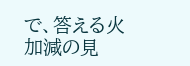で、答える火加減の見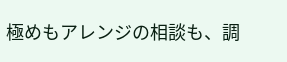極めもアレンジの相談も、調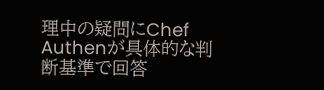理中の疑問にChef Authenが具体的な判断基準で回答